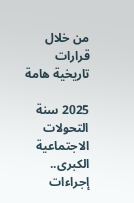من خلال قرارات تاريخية هامة

2025 سنة التحولات الاجتماعية الكبرى.. إجراءات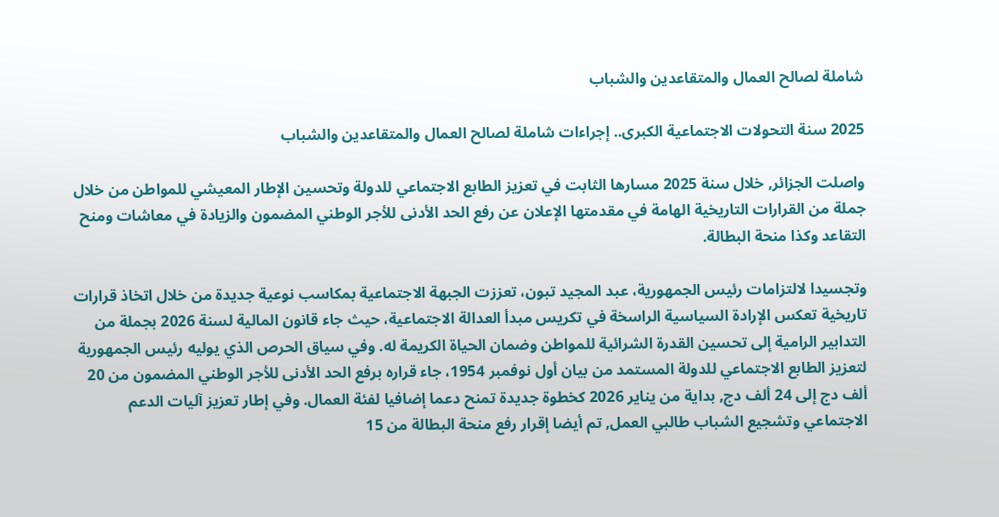شاملة لصالح العمال والمتقاعدين والشباب

2025 سنة التحولات الاجتماعية الكبرى.. إجراءات شاملة لصالح العمال والمتقاعدين والشباب

واصلت الجزائر, خلال سنة 2025 مسارها الثابت في تعزيز الطابع الاجتماعي للدولة وتحسين الإطار المعيشي للمواطن من خلال جملة من القرارات التاريخية الهامة في مقدمتها الإعلان عن رفع الحد الأدنى للأجر الوطني المضمون والزيادة في معاشات ومنح التقاعد وكذا منحة البطالة.

وتجسيدا لالتزامات رئيس الجمهورية، عبد المجيد تبون، تعززت الجبهة الاجتماعية بمكاسب نوعية جديدة من خلال اتخاذ قرارات تاريخية تعكس الإرادة السياسية الراسخة في تكريس مبدأ العدالة الاجتماعية، حيث جاء قانون المالية لسنة 2026 بجملة من التدابير الرامية إلى تحسين القدرة الشرائية للمواطن وضمان الحياة الكريمة له. وفي سياق الحرص الذي يوليه رئيس الجمهورية لتعزيز الطابع الاجتماعي للدولة المستمد من بيان أول نوفمبر 1954، جاء قراره برفع الحد الأدنى للأجر الوطني المضمون من 20 ألف دج إلى 24 ألف دج, بداية من يناير 2026 كخطوة جديدة تمنح دعما إضافيا لفئة العمال. وفي إطار تعزيز آليات الدعم الاجتماعي وتشجيع الشباب طالبي العمل, تم أيضا إقرار رفع منحة البطالة من 15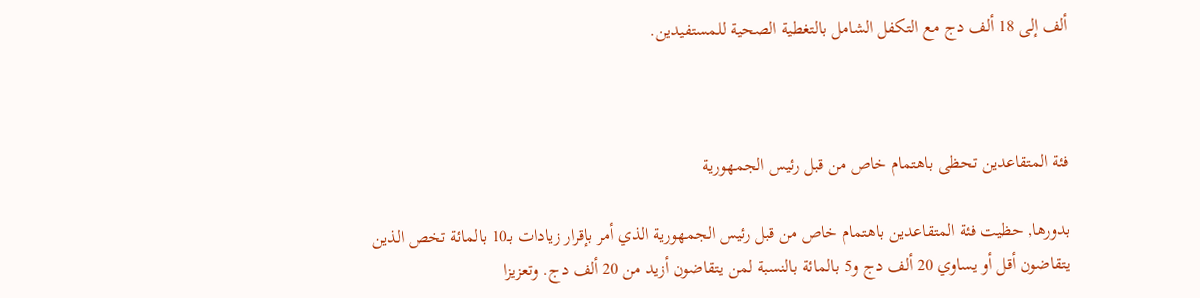ألف إلى 18 ألف دج مع التكفل الشامل بالتغطية الصحية للمستفيدين.



فئة المتقاعدين تحظى باهتمام خاص من قبل رئيس الجمهورية

بدورها, حظيت فئة المتقاعدين باهتمام خاص من قبل رئيس الجمهورية الذي أمر بإقرار زيادات بـ10 بالمائة تخص الذين يتقاضون أقل أو يساوي 20 ألف دج و5 بالمائة بالنسبة لمن يتقاضون أزيد من 20 ألف دج. وتعزيزا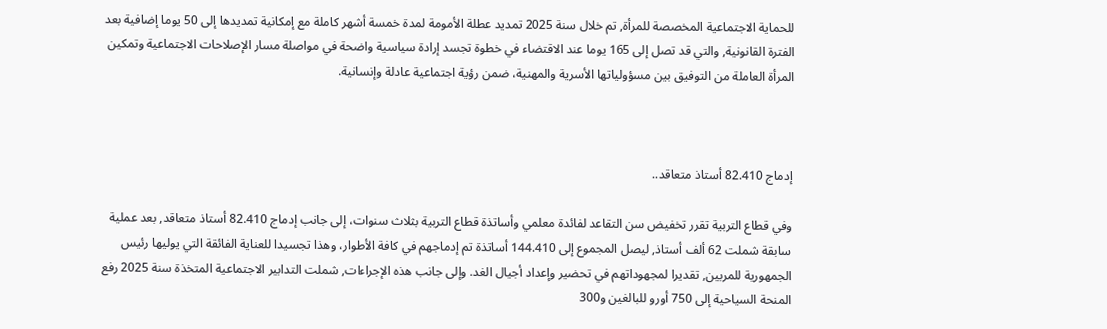للحماية الاجتماعية المخصصة للمرأة, تم خلال سنة 2025 تمديد عطلة الأمومة لمدة خمسة أشهر كاملة مع إمكانية تمديدها إلى 50 يوما إضافية بعد الفترة القانونية, والتي قد تصل إلى 165 يوما عند الاقتضاء في خطوة تجسد إرادة سياسية واضحة في مواصلة مسار الإصلاحات الاجتماعية وتمكين المرأة العاملة من التوفيق بين مسؤولياتها الأسرية والمهنية، ضمن رؤية اجتماعية عادلة وإنسانية.



إدماج 82.410 أستاذ متعاقد..

وفي قطاع التربية تقرر تخفيض سن التقاعد لفائدة معلمي وأساتذة قطاع التربية بثلاث سنوات، إلى جانب إدماج 82.410 أستاذ متعاقد, بعد عملية سابقة شملت 62 ألف أستاذ, ليصل المجموع إلى 144.410 أساتذة تم إدماجهم في كافة الأطوار، وهذا تجسيدا للعناية الفائقة التي يوليها رئيس الجمهورية للمربين, تقديرا لمجهوداتهم في تحضير وإعداد أجيال الغد. وإلى جانب هذه الإجراءات, شملت التدابير الاجتماعية المتخذة سنة 2025 رفع المنحة السياحية إلى 750 أورو للبالغين و300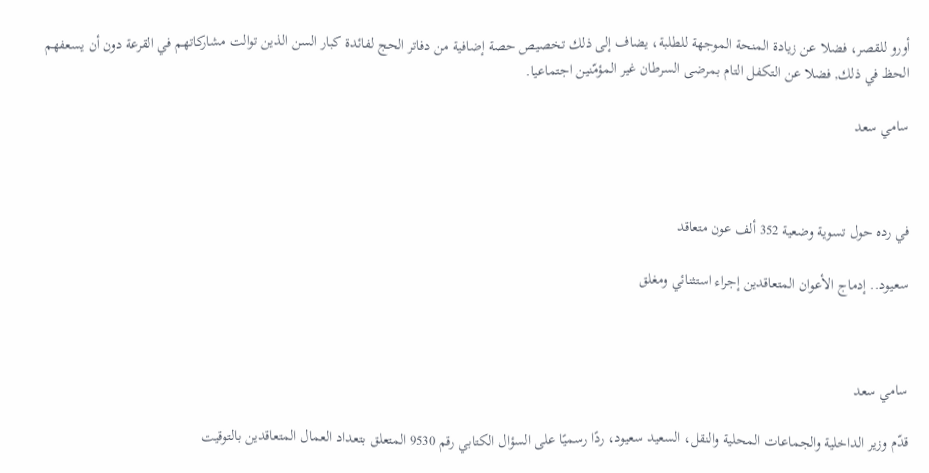أورو للقصر، فضلا عن زيادة المنحة الموجهة للطلبة، يضاف إلى ذلك تخصيص حصة إضافية من دفاتر الحج لفائدة كبار السن الذين توالت مشاركاتهم في القرعة دون أن يسعفهم الحظ في ذلك, فضلا عن التكفل التام بمرضى السرطان غير المؤمّنين اجتماعيا.

سامي سعد



في رده حول تسوية وضعية 352 ألف عون متعاقد

سعيود.. إدماج الأعوان المتعاقدين إجراء استثنائي ومغلق



سامي سعد

قدّم وزير الداخلية والجماعات المحلية والنقل، السعيد سعيود، ردًا رسميًا على السؤال الكتابي رقم 9530 المتعلق بتعداد العمال المتعاقدين بالتوقيت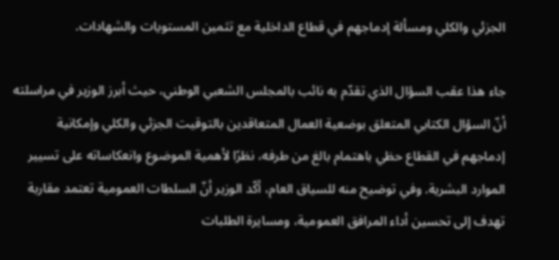الجزئي والكلي ومسألة إدماجهم في قطاع الداخلية مع تثمين المستويات والشهادات.

جاء هذا عقب السؤال الذي تقدّم به نائب بالمجلس الشعبي الوطني، حيث أبرز الوزير في مراسلته أنّ السؤال الكتابي المتعلق بوضعية العمال المتعاقدين بالتوقيت الجزئي والكلي وإمكانية إدماجهم في القطاع حظي باهتمام بالغ من طرفه، نظرًا لأهمية الموضوع وانعكاساته على تسيير الموارد البشرية. وفي توضيح منه للسياق العام، أكّد الوزير أنّ السلطات العمومية تعتمد مقاربة تهدف إلى تحسين أداء المرافق العمومية، ومسايرة الطلبات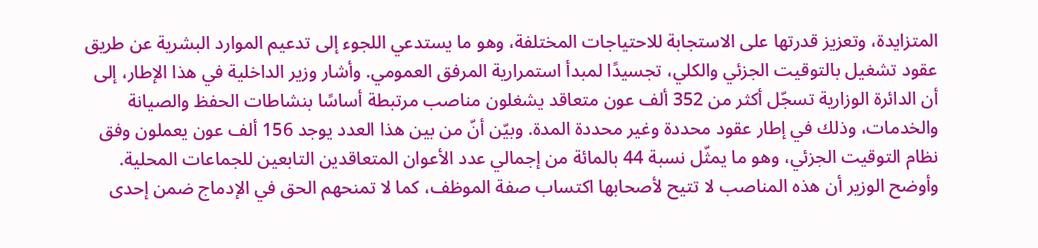المتزايدة، وتعزيز قدرتها على الاستجابة للاحتياجات المختلفة، وهو ما يستدعي اللجوء إلى تدعيم الموارد البشرية عن طريق عقود تشغيل بالتوقيت الجزئي والكلي، تجسيدًا لمبدأ استمرارية المرفق العمومي. وأشار وزير الداخلية في هذا الإطار، إلى أن الدائرة الوزارية تسجّل أكثر من 352 ألف عون متعاقد يشغلون مناصب مرتبطة أساسًا بنشاطات الحفظ والصيانة والخدمات، وذلك في إطار عقود محددة وغير محددة المدة. وبيّن أنّ من بين هذا العدد يوجد 156 ألف عون يعملون وفق نظام التوقيت الجزئي، وهو ما يمثّل نسبة 44 بالمائة من إجمالي عدد الأعوان المتعاقدين التابعين للجماعات المحلية. وأوضح الوزير أن هذه المناصب لا تتيح لأصحابها اكتساب صفة الموظف، كما لا تمنحهم الحق في الإدماج ضمن إحدى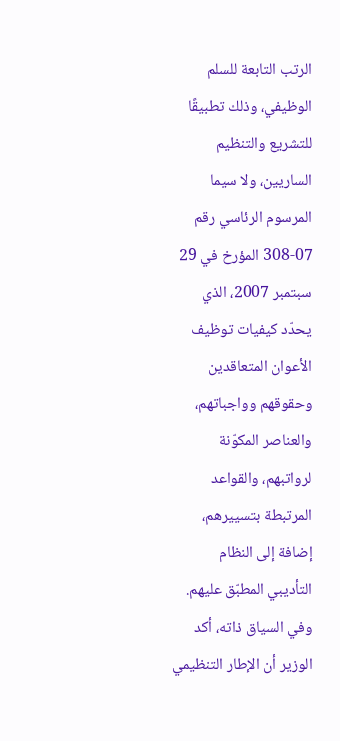الرتب التابعة للسلم الوظيفي، وذلك تطبيقًا للتشريع والتنظيم الساريين، ولا سيما المرسوم الرئاسي رقم 07-308 المؤرخ في 29 سبتمبر 2007، الذي يحدّد كيفيات توظيف الأعوان المتعاقدين وحقوقهم وواجباتهم، والعناصر المكوّنة لرواتبهم، والقواعد المرتبطة بتسييرهم، إضافة إلى النظام التأديبي المطبّق عليهم. وفي السياق ذاته، أكد الوزير أن الإطار التنظيمي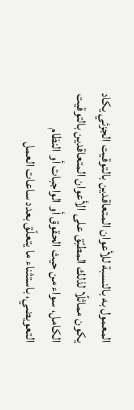المعمول به بالنسبة للأعوان المتعاقدين بالتوقيت الجزئي يكاد يكون مماثلًا لذلك المطبّق على الأعوان المتعاقدين بالتوقيت الكامل، سواء من حيث الحقوق أو الواجبات أو النظام التعويضي، باستثناء ما يتعلّق بعدد ساعات العمل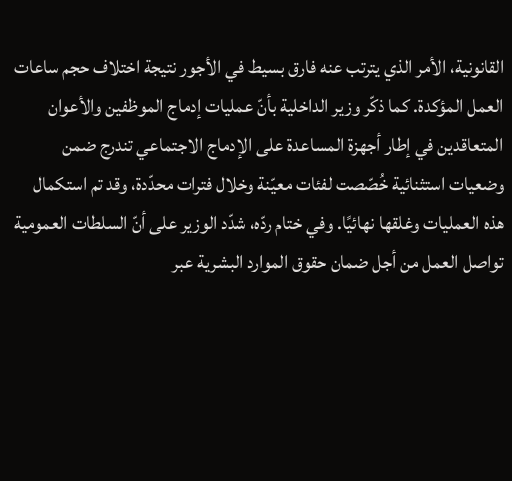القانونية، الأمر الذي يترتب عنه فارق بسيط في الأجور نتيجة اختلاف حجم ساعات العمل المؤكدة. كما ذكّر وزير الداخلية بأنّ عمليات إدماج الموظفين والأعوان المتعاقدين في إطار أجهزة المساعدة على الإدماج الاجتماعي تندرج ضمن وضعيات استثنائية خُصّصت لفئات معيّنة وخلال فترات محدّدة، وقد تم استكمال هذه العمليات وغلقها نهائيًا. وفي ختام ردّه، شدّد الوزير على أنّ السلطات العمومية تواصل العمل من أجل ضمان حقوق الموارد البشرية عبر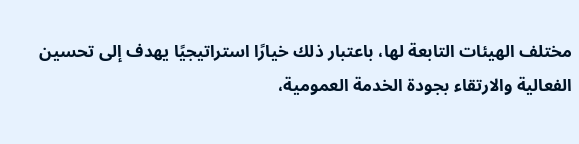مختلف الهيئات التابعة لها، باعتبار ذلك خيارًا استراتيجيًا يهدف إلى تحسين الفعالية والارتقاء بجودة الخدمة العمومية،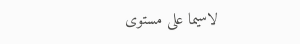لاسيما على مستوى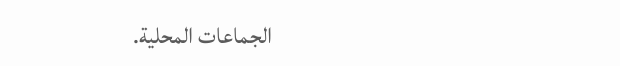الجماعات المحلية.